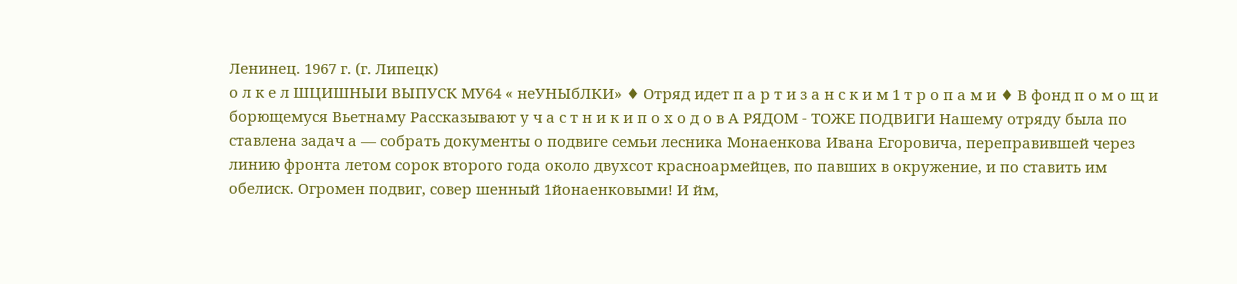Ленинец. 1967 г. (г. Липецк)
о л к е л ШЦИШНЫИ ВЫПУСК МУ64 « неУНЫбЛКИ» ♦ Отряд идет п а р т и з а н с к и м 1 т р о п а м и ♦ В фонд п о м о щ и борющемуся Вьетнаму Рассказывают у ч а с т н и к и п о х о д о в А РЯДОМ - ТОЖЕ ПОДВИГИ Нашему отряду была по ставлена задач а — собрать документы о подвиге семьи лесника Монаенкова Ивана Егоровича, переправившей через линию фронта летом сорок второго года около двухсот красноармейцев, по павших в окружение, и по ставить им обелиск. Огромен подвиг, совер шенный 1йонаенковыми! И йм,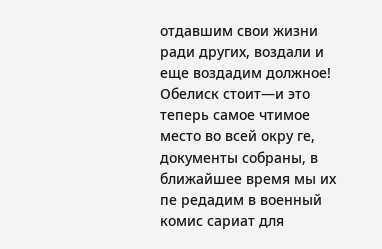отдавшим свои жизни ради других, воздали и еще воздадим должное! Обелиск стоит—и это теперь самое чтимое место во всей окру ге, документы собраны, в ближайшее время мы их пе редадим в военный комис сариат для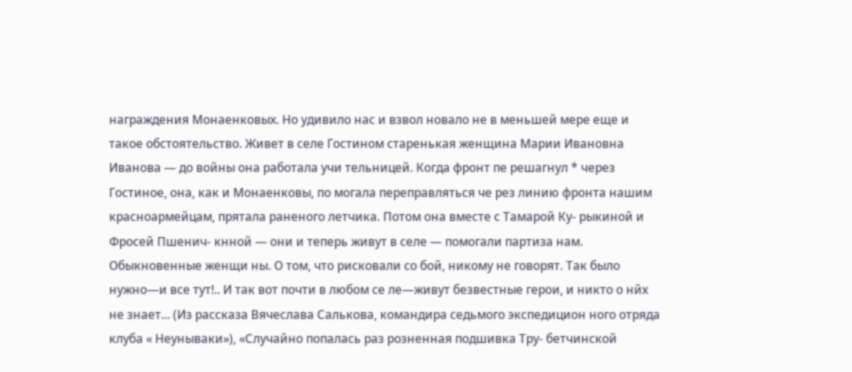награждения Монаенковых. Но удивило нас и взвол новало не в меньшей мере еще и такое обстоятельство. Живет в селе Гостином старенькая женщина Марии Ивановна Иванова — до войны она работала учи тельницей. Когда фронт пе решагнул * через Гостиное, она, как и Монаенковы, по могала переправляться че рез линию фронта нашим красноармейцам, прятала раненого летчика. Потом она вместе с Тамарой Ку- рыкиной и Фросей Пшенич- кнной — они и теперь живут в селе — помогали партиза нам. Обыкновенные женщи ны. О том, что рисковали со бой, никому не говорят. Так было нужно—и все тут!.. И так вот почти в любом се ле—живут безвестные герои, и никто о нйх не знает... (Из рассказа Вячеслава Салькова, командира седьмого экспедицион ного отряда клуба « Неунываки»), «Случайно попалась раз розненная подшивка Тру- бетчинской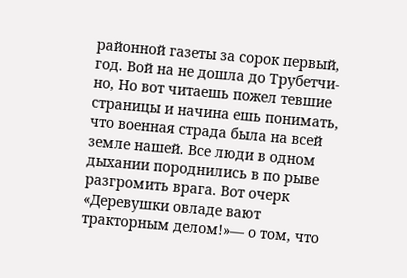районной газеты за сорок первый, год. Вой на не дошла до Трубетчи- но, Но вот читаешь пожел тевшие страницы и начина ешь понимать, что военная страда была на всей земле нашей. Все люди в одном дыхании породнились в по рыве разгромить врага. Вот очерк «Деревушки овладе вают тракторным делом!»— о том, что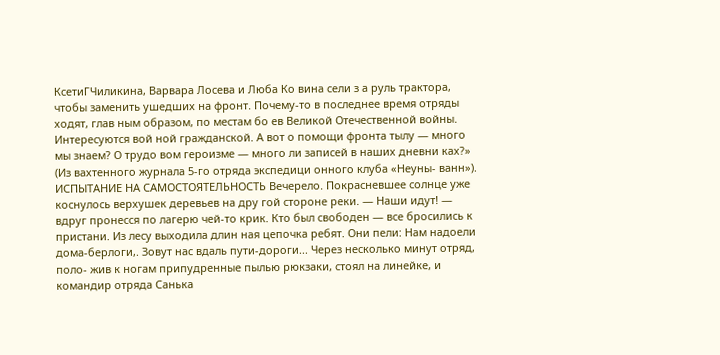КсетиГЧиликина, Варвара Лосева и Люба Ко вина сели з а руль трактора, чтобы заменить ушедших на фронт. Почему-то в последнее время отряды ходят, глав ным образом, по местам бо ев Великой Отечественной войны. Интересуются вой ной гражданской. А вот о помощи фронта тылу — много мы знаем? О трудо вом героизме — много ли записей в наших дневни ках?» (Из вахтенного журнала 5-го отряда экспедици онного клуба «Неуны- ванн»). ИСПЫТАНИЕ НА САМОСТОЯТЕЛЬНОСТЬ Вечерело. Покрасневшее солнце уже коснулось верхушек деревьев на дру гой стороне реки. — Наши идут! — вдруг пронесся по лагерю чей-то крик. Кто был свободен — все бросились к пристани. Из лесу выходила длин ная цепочка ребят. Они пели: Нам надоели дома-берлоги,. Зовут нас вдаль пути-дороги... Через несколько минут отряд, поло- жив к ногам припудренные пылью рюкзаки, стоял на линейке, и командир отряда Санька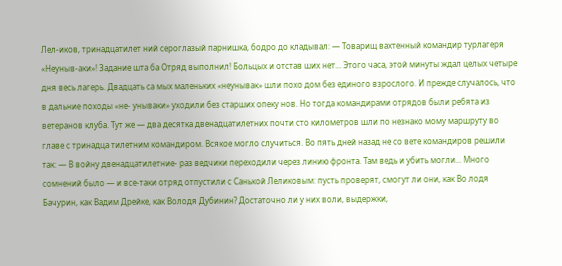Лел-иков, тринадцатилет ний сероглазый парнишка, бодро до кладывал: — Товарищ вахтенный командир турлагеря «Неуныв-аки»! Задание шта ба Отряд выполнил! Больцых и отстав ших нет... Этого часа, этой минуты ждал целых четыре дня весь лагерь. Двадцать са мых маленьких «неунывак» шли похо дом без единого взрослого. И прежде случалось, что в дальние походы «не- унываки» уходили без старших опеку нов. Но тогда командирами отрядов были ребята из ветеранов клуба. Тут же — два десятка двенадцатилетних почти сто километров шли по незнако мому маршруту во главе с тринадца тилетним командиром. Всякое могло случиться. Во пять дней назад не со вете командиров решили так: — В войну двенадцатилетние- раз ведчики переходили через линию фронта. Там ведь и убить могли... Много сомнений было — и все-таки отряд отпустили с Санькой Леликовым: пусть проверят, смогут ли они, как Во лодя Бачурин, как Вадим Дрейке, как Володя Дубинин? Достаточно ли у них воли, выдержки,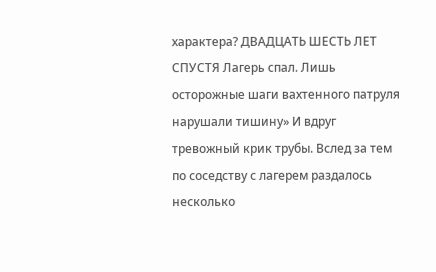характера? ДВАДЦАТЬ ШЕСТЬ ЛЕТ СПУСТЯ Лагерь спал. Лишь осторожные шаги вахтенного патруля нарушали тишину» И вдруг тревожный крик трубы. Вслед за тем по соседству с лагерем раздалось несколько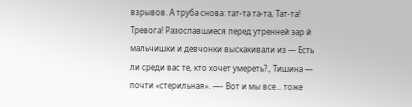взрывов. А труба снова: тат-та та-та, Тат-та! Тревога! Разоспавшиеся перед утренней эар й мальчишки и девчонки выскакивали из — Есть ли среди вас те, кто хочет умереть?., Тишина — почти «стерильная». —- Вот и мы все... тоже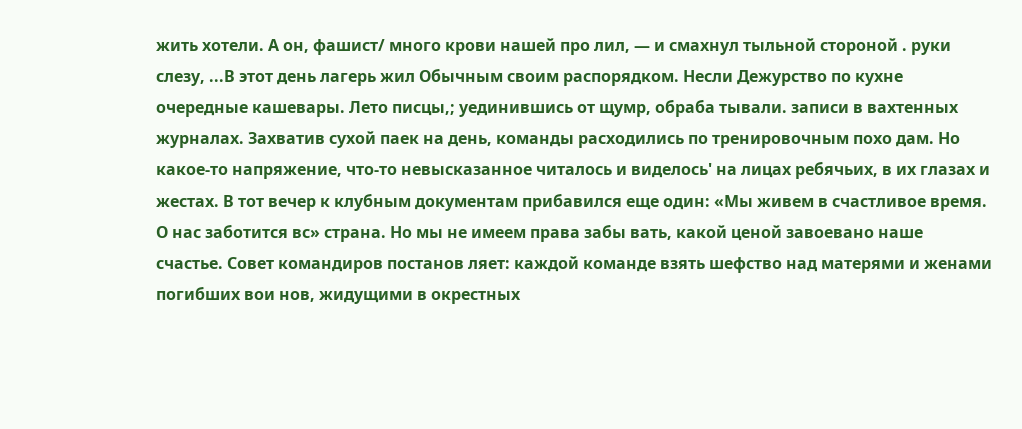жить хотели. А он, фашист/ много крови нашей про лил, — и смахнул тыльной стороной . руки слезу, ...В этот день лагерь жил Обычным своим распорядком. Несли Дежурство по кухне очередные кашевары. Лето писцы,; уединившись от щумр, обраба тывали. записи в вахтенных журналах. Захватив сухой паек на день, команды расходились по тренировочным похо дам. Но какое-то напряжение, что-то невысказанное читалось и виделось' на лицах ребячьих, в их глазах и жестах. В тот вечер к клубным документам прибавился еще один: «Мы живем в счастливое время. О нас заботится вс» страна. Но мы не имеем права забы вать, какой ценой завоевано наше счастье. Совет командиров постанов ляет: каждой команде взять шефство над матерями и женами погибших вои нов, жидущими в окрестных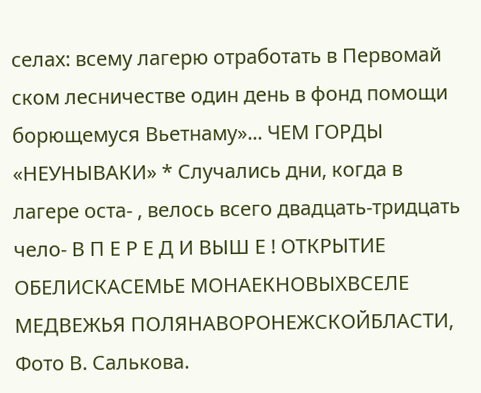селах: всему лагерю отработать в Первомай ском лесничестве один день в фонд помощи борющемуся Вьетнаму»... ЧЕМ ГОРДЫ «НЕУНЫВАКИ» * Случались дни, когда в лагере оста- , велось всего двадцать-тридцать чело- В П Е Р Е Д И ВЫШ Е ! ОТКРЫТИЕ ОБЕЛИСКАСЕМЬЕ МОНАЕКНОВЫХВСЕЛЕ МЕДВЕЖЬЯ ПОЛЯНАВОРОНЕЖСКОЙБЛАСТИ, Фото В. Салькова.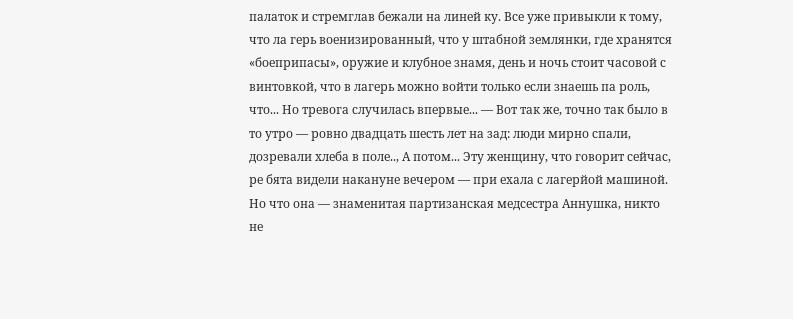палаток и стремглав бежали на линей ку. Все уже привыкли к тому, что ла герь военизированный, что у штабной землянки, где хранятся «боеприпасы», оружие и клубное знамя, день и ночь стоит часовой с винтовкой, что в лагерь можно войти только если знаешь па роль, что... Но тревога случилась впервые... — Вот так же, точно так было в то утро — ровно двадцать шесть лет на зад: люди мирно спали, дозревали хлеба в поле.., А потом... Эту женщину, что говорит сейчас, ре бята видели накануне вечером — при ехала с лагерйой машиной. Но что она — знаменитая партизанская медсестра Аннушка, никто не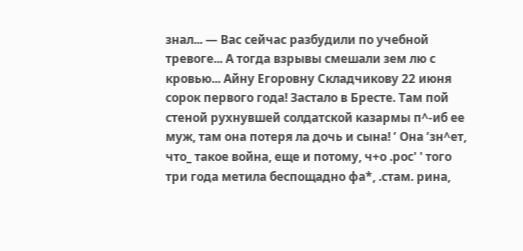знал... — Вас сейчас разбудили по учебной тревоге... А тогда взрывы смешали зем лю с кровью... Айну Егоровну Складчикову 22 июня сорок первого года! Застало в Бресте. Там пой стеной рухнувшей солдатской казармы п^-иб ее муж, там она потеря ла дочь и сына! ’ Она ’зн^ет, что_ такое война, еще и потому, ч+о .рос' ' того три года метила беспощадно фа*, .стам. рина,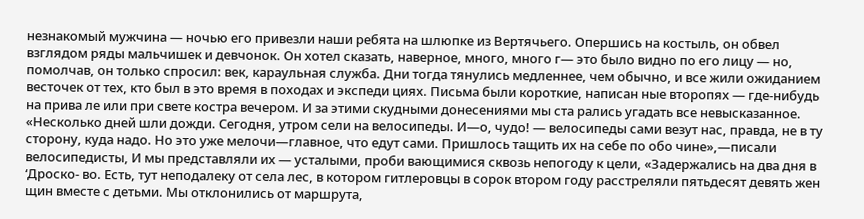незнакомый мужчина — ночью его привезли наши ребята на шлюпке из Вертячьего. Опершись на костыль, он обвел взглядом ряды мальчишек и девчонок. Он хотел сказать, наверное, много, много г— это было видно по его лицу — но, помолчав, он только спросил: век, караульная служба. Дни тогда тянулись медленнее, чем обычно, и все жили ожиданием весточек от тех, кто был в это время в походах и экспеди циях. Письма были короткие, написан ные второпях — где-нибудь на прива ле или при свете костра вечером. И за этими скудными донесениями мы ста рались угадать все невысказанное. «Несколько дней шли дожди. Сегодня, утром сели на велосипеды. И—о, чудо! — велосипеды сами везут нас, правда, не в ту сторону, куда надо. Но это уже мелочи—главное, что едут сами. Пришлось тащить их на себе по обо чине»,—писали велосипедисты, И мы представляли их — усталыми, проби вающимися сквозь непогоду к цели, «Задержались на два дня в ‘Дроско- во. Есть, тут неподалеку от села лес, в котором гитлеровцы в сорок втором году расстреляли пятьдесят девять жен щин вместе с детьми. Мы отклонились от маршрута,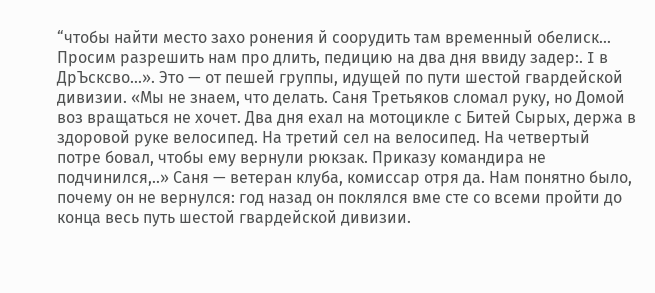“чтобы найти место захо ронения й соорудить там временный обелиск... Просим разрешить нам про длить, педицию на два дня ввиду задер:. I в ДрЪсксво...». Это — от пешей группы, идущей по пути шестой гвардейской дивизии. «Мы не знаем, что делать. Саня Третьяков сломал руку, но Домой воз вращаться не хочет. Два дня ехал на мотоцикле с Битей Сырых, держа в здоровой руке велосипед. На третий сел на велосипед. На четвертый потре бовал, чтобы ему вернули рюкзак. Приказу командира не подчинился,..» Саня — ветеран клуба, комиссар отря да. Нам понятно было, почему он не вернулся: год назад он поклялся вме сте со всеми пройти до конца весь путь шестой гвардейской дивизии.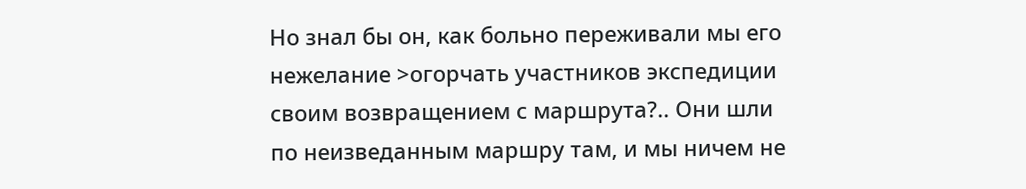Но знал бы он, как больно переживали мы его нежелание >огорчать участников экспедиции своим возвращением с маршрута?.. Они шли по неизведанным маршру там, и мы ничем не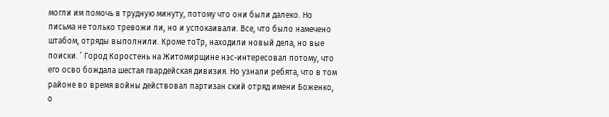могли им помочь в трудную минуту, потому что они были далеко. Но письма не только тревожи ли, но и успокаивали. Все, что было намечено штабом, отряды выполнили. Кроме тоТр, находили новый дела, но вые поиски. ’ Город Коростень на Житомирщине нэс-интересовал потому, что его осво бождала шестая гвардейская дивизия. Но узнали ребята, что в том районе во время войны действовал партизан ский отряд имени Боженко, о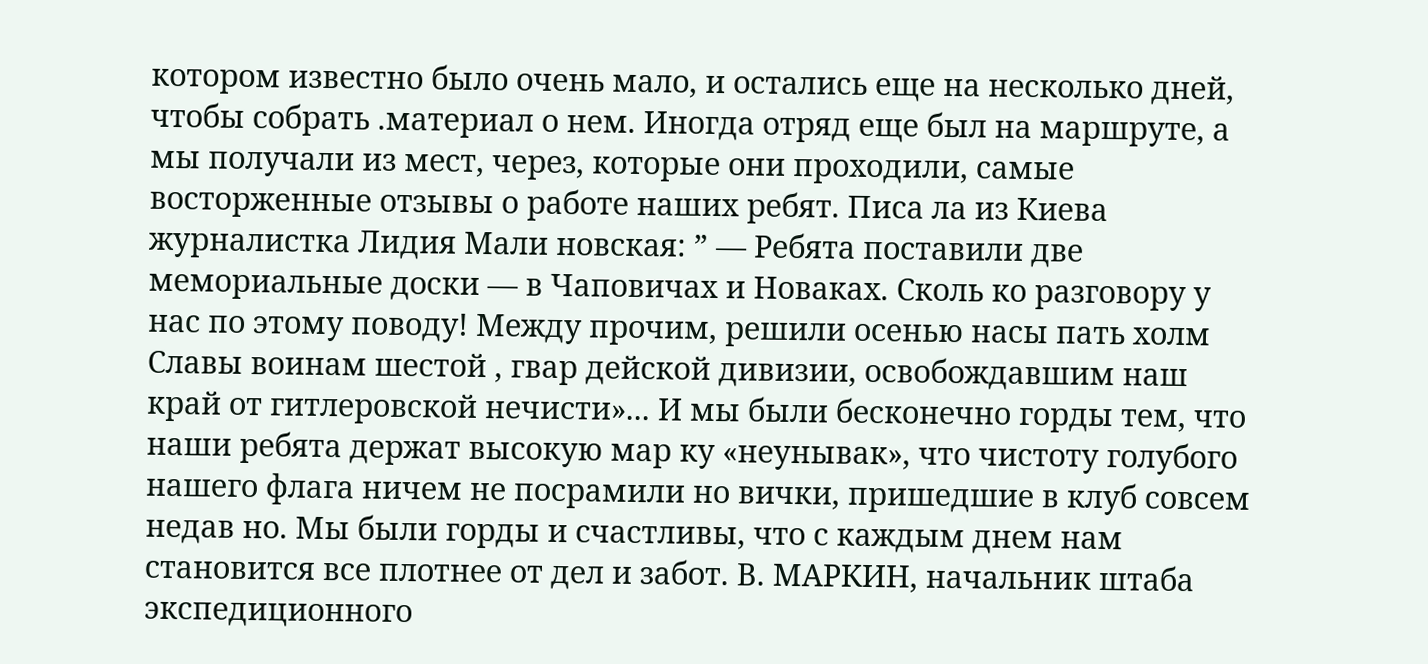котором известно было очень мало, и остались еще на несколько дней, чтобы собрать .материал о нем. Иногда отряд еще был на маршруте, а мы получали из мест, через, которые они проходили, самые восторженные отзывы о работе наших ребят. Писа ла из Киева журналистка Лидия Мали новская: ” — Ребята поставили две мемориальные доски — в Чаповичах и Новаках. Сколь ко разговору у нас по этому поводу! Между прочим, решили осенью насы пать холм Славы воинам шестой , гвар дейской дивизии, освобождавшим наш край от гитлеровской нечисти»... И мы были бесконечно горды тем, что наши ребята держат высокую мар ку «неунывак», что чистоту голубого нашего флага ничем не посрамили но вички, пришедшие в клуб совсем недав но. Мы были горды и счастливы, что с каждым днем нам становится все плотнее от дел и забот. В. МАРКИН, начальник штаба экспедиционного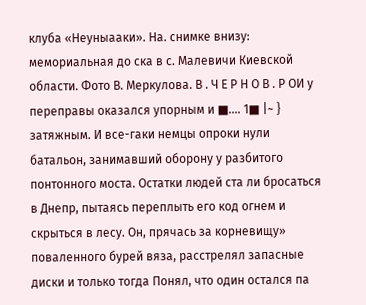клуба «Неуныааки». На. снимке внизу: мемориальная до ска в с. Малевичи Киевской области. Фото В. Меркулова. В . Ч Е Р Н О В . Р ОИ у переправы оказался упорным и ■.... 1■ |~ } затяжным. И все-гаки немцы опроки нули батальон, занимавший оборону у разбитого понтонного моста. Остатки людей ста ли бросаться в Днепр, пытаясь переплыть его код огнем и скрыться в лесу. Он, прячась за корневищу» поваленного бурей вяза, расстрелял запасные диски и только тогда Понял, что один остался па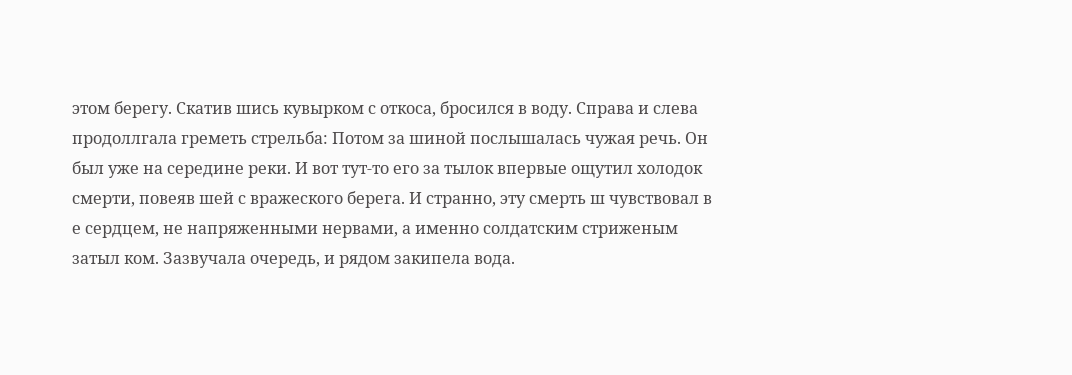этом берегу. Скатив шись кувырком с откоса, бросился в воду. Справа и слева продоллгала греметь стрельба: Потом за шиной послышалась чужая речь. Он был уже на середине реки. И вот тут-то его за тылок впервые ощутил холодок смерти, повеяв шей с вражеского берега. И странно, эту смерть ш чувствовал в е сердцем, не напряженными нервами, а именно солдатским стриженым затыл ком. Зазвучала очередь, и рядом закипела вода.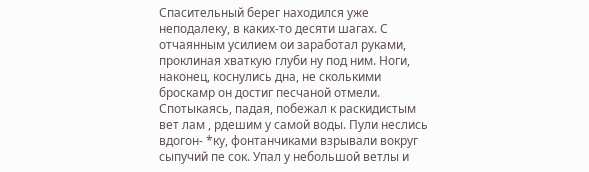Спасительный берег находился уже неподалеку, в каких-то десяти шагах. С отчаянным усилием ои заработал руками, проклиная хваткую глуби ну под ним. Ноги, наконец, коснулись дна, не сколькими броскамр он достиг песчаной отмели. Спотыкаясь, падая, побежал к раскидистым вет лам , рдешим у самой воды. Пули неслись вдогон- *ку, фонтанчиками взрывали вокруг сыпучий пе сок. Упал у небольшой ветлы и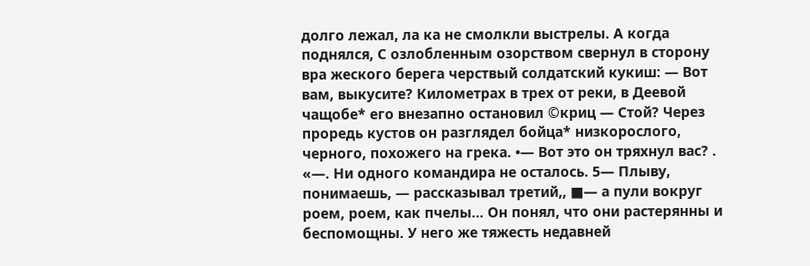долго лежал, ла ка не смолкли выстрелы. А когда поднялся, С озлобленным озорством свернул в сторону вра жеского берега черствый солдатский кукиш: — Вот вам, выкусите? Километрах в трех от реки, в Деевой чащобе* его внезапно остановил ©криц — Стой? Через проредь кустов он разглядел бойца* низкорослого, черного, похожего на грека. •— Вот это он тряхнул вас? . «—. Ни одного командира не осталось. 5— Плыву, понимаешь, — рассказывал третий,, ■— а пули вокруг роем, роем, как пчелы... Он понял, что они растерянны и беспомощны. У него же тяжесть недавней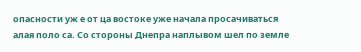опасности уж е от ца востоке уже начала просачиваться алая поло са. Со стороны Днепра наплывом шел по земле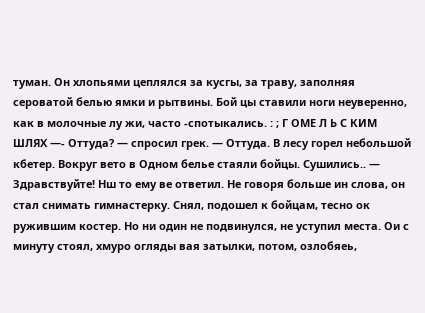туман. Он хлопьями цеплялся за кусгы, за траву, заполняя сероватой белью ямки и рытвины. Бой цы ставили ноги неуверенно, как в молочные лу жи, часто -спотыкались. : ; Г ОМЕ Л Ь С КИМ ШЛЯХ —- Оттуда? — спросил грек. — Оттуда. В лесу горел небольшой кбетер. Вокруг вето в Одном белье стаяли бойцы. Сушились.. — Здравствуйте! Нш то ему ве ответил. Не говоря больше ин слова, он стал снимать гимнастерку. Снял, подошел к бойцам, тесно ок ружившим костер. Но ни один не подвинулся, не уступил места. Ои с минуту стоял, хмуро огляды вая затылки, потом, озлобяеь,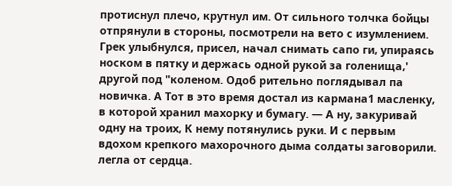протиснул плечо, крутнул им. От сильного толчка бойцы отпрянули в стороны, посмотрели на вето с изумлением. Грек улыбнулся, присел, начал снимать сапо ги, упираясь носком в пятку и держась одной рукой за голенища,' другой под "коленом. Одоб рительно поглядывал па новичка. А Тот в это время достал из кармана1 масленку, в которой хранил махорку и бумагу. — А ну, закуривай одну на троих, К нему потянулись руки. И с первым вдохом крепкого махорочного дыма солдаты заговорили. легла от сердца.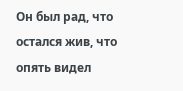Он был рад, что остался жив, что опять видел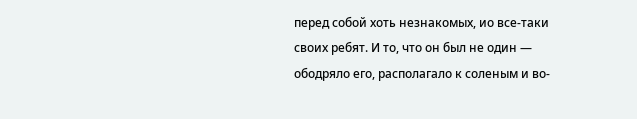перед собой хоть незнакомых, ио все-таки своих ребят. И то, что он был не один — ободряло его, располагало к соленым и во-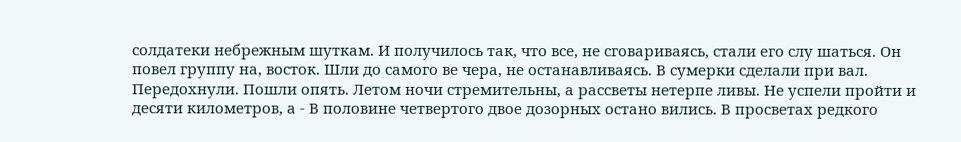солдатеки небрежным шуткам. И получилось так, что все, не сговариваясь, стали его слу шаться. Он повел группу на, восток. Шли до самого ве чера, не останавливаясь. В сумерки сделали при вал. Передохнули. Пошли опять. Летом ночи стремительны, а рассветы нетерпе ливы. Не успели пройти и десяти километров, а - В половине четвертого двое дозорных остано вились. В просветах редкого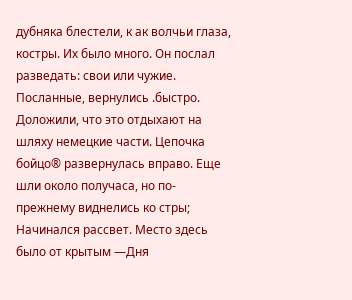дубняка блестели, к ак волчьи глаза, костры. Их было много. Он послал разведать: свои или чужие. Посланные, вернулись .быстро. Доложили, что это отдыхают на шляху немецкие части. Цепочка бойцо® развернулась вправо. Еще шли около получаса, но по-прежнему виднелись ко стры; Начинался рассвет. Место здесь было от крытым —Дня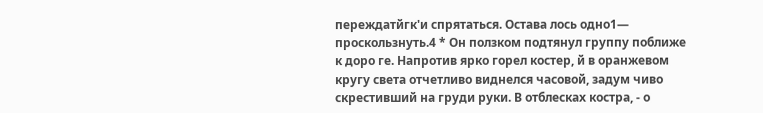переждатйгк'и спрятаться. Остава лось одно1— проскользнуть.4 * Он ползком подтянул группу поближе к доро ге. Напротив ярко горел костер, й в оранжевом кругу света отчетливо виднелся часовой, задум чиво скрестивший на груди руки. В отблесках костра, - о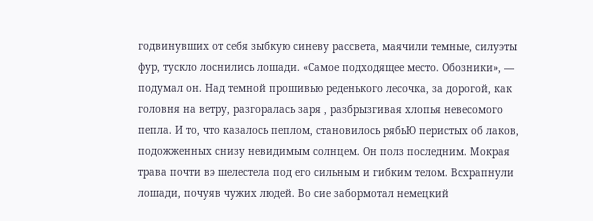годвинувших от себя зыбкую синеву рассвета, маячили темные, силуэты фур, тускло лоснились лошади. «Самое подходящее место. Обозники», — подумал он. Над темной прошивью реденького лесочка, за дорогой, как головня на ветру, разгоралась заря , разбрызгивая хлопья невесомого пепла. И то, что казалось пеплом, становилось рябьЮ перистых об лаков, подожженных снизу невидимым солнцем. Он полз последним. Мокрая трава почти вэ шелестела под его сильным и гибким телом. Всхрапнули лошади, почуяв чужих людей. Во сие забормотал немецкий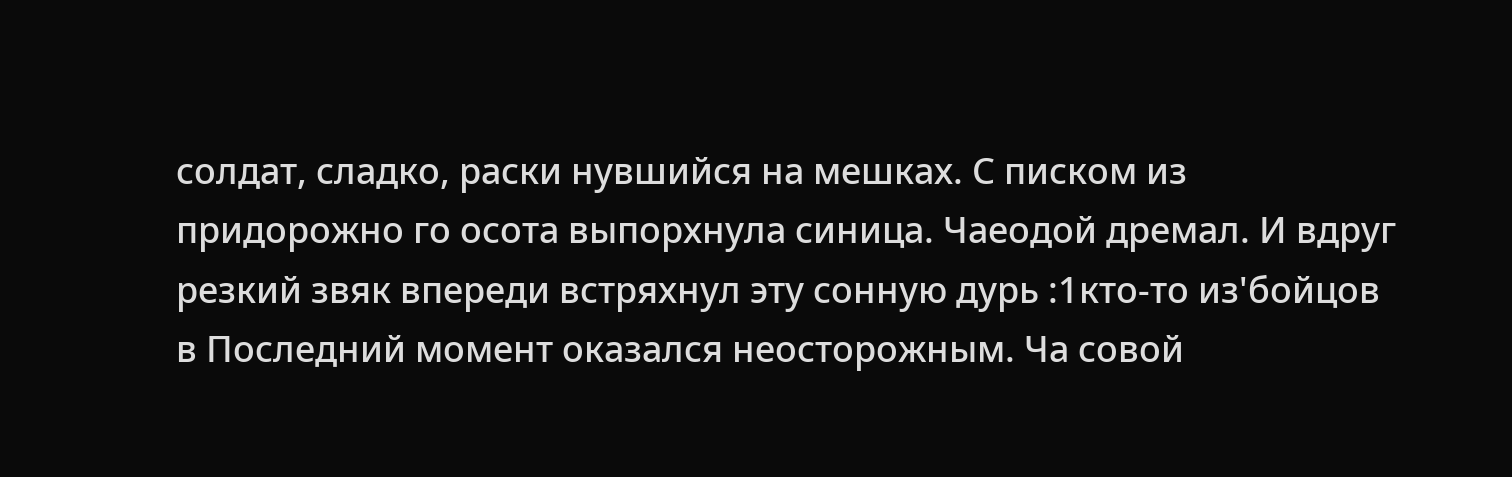солдат, сладко, раски нувшийся на мешках. С писком из придорожно го осота выпорхнула синица. Чаеодой дремал. И вдруг резкий звяк впереди встряхнул эту сонную дурь :1кто-то из'бойцов в Последний момент оказался неосторожным. Ча совой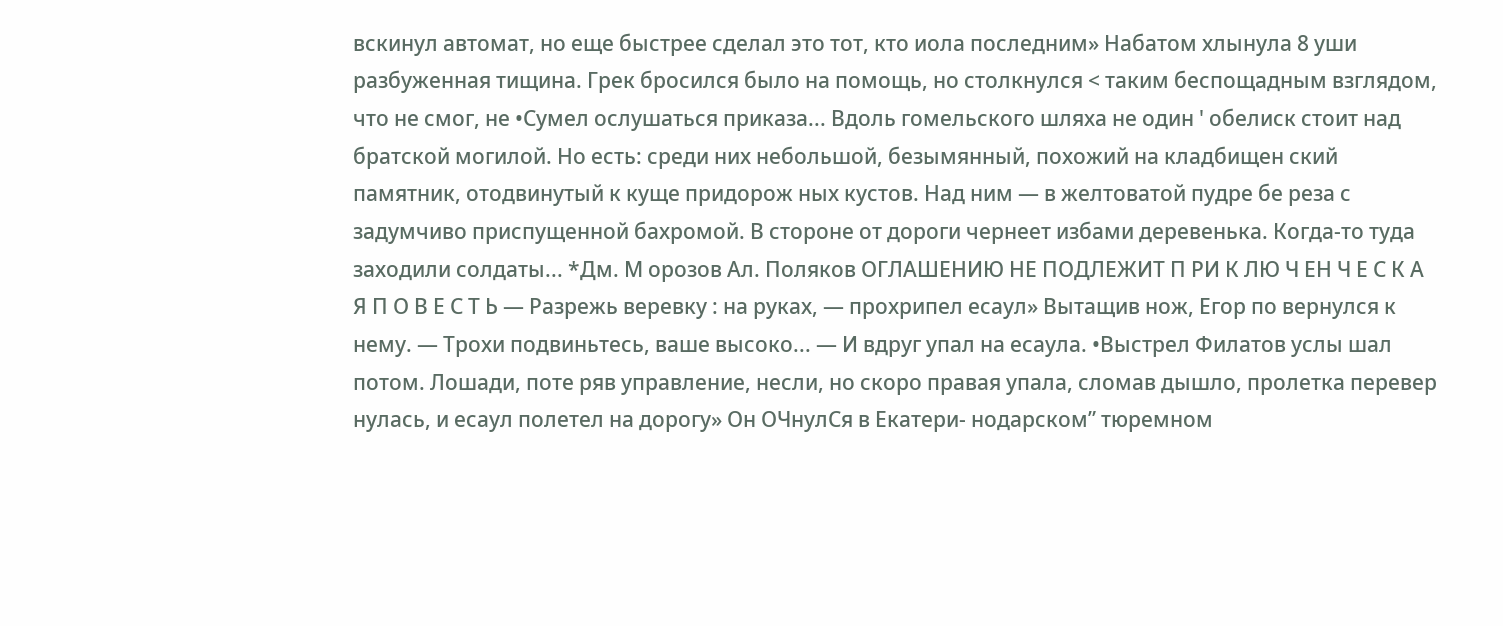вскинул автомат, но еще быстрее сделал это тот, кто иола последним» Набатом хлынула 8 уши разбуженная тищина. Грек бросился было на помощь, но столкнулся < таким беспощадным взглядом, что не смог, не •Сумел ослушаться приказа... Вдоль гомельского шляха не один ' обелиск стоит над братской могилой. Но есть: среди них небольшой, безымянный, похожий на кладбищен ский памятник, отодвинутый к куще придорож ных кустов. Над ним — в желтоватой пудре бе реза с задумчиво приспущенной бахромой. В стороне от дороги чернеет избами деревенька. Когда-то туда заходили солдаты... *Дм. М орозов Ал. Поляков ОГЛАШЕНИЮ НЕ ПОДЛЕЖИТ П РИ К ЛЮ Ч ЕН Ч Е С К А Я П О В Е С Т Ь — Разрежь веревку : на руках, — прохрипел есаул» Вытащив нож, Егор по вернулся к нему. — Трохи подвиньтесь, ваше высоко... — И вдруг упал на есаула. •Выстрел Филатов услы шал потом. Лошади, поте ряв управление, несли, но скоро правая упала, сломав дышло, пролетка перевер нулась, и есаул полетел на дорогу» Он ОЧнулСя в Екатери- нодарском” тюремном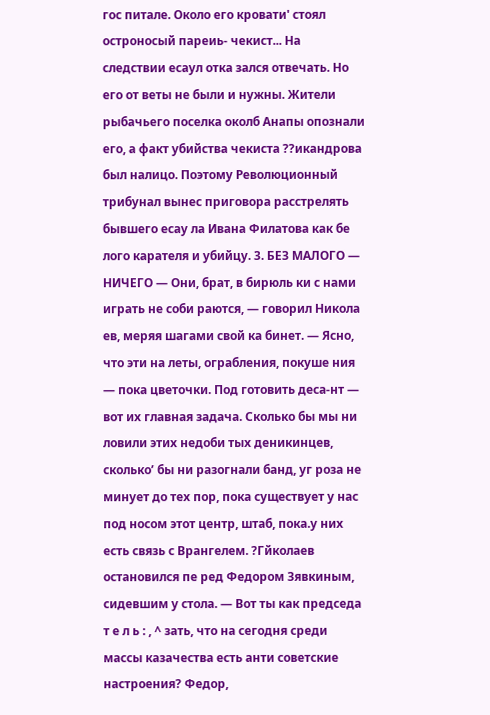гос питале. Около его кровати' стоял остроносый пареиь- чекист... На следствии есаул отка зался отвечать. Но его от веты не были и нужны. Жители рыбачьего поселка околб Анапы опознали его, а факт убийства чекиста ??икандрова был налицо. Поэтому Революционный трибунал вынес приговора расстрелять бывшего есау ла Ивана Филатова как бе лого карателя и убийцу. 3. БЕЗ МАЛОГО — НИЧЕГО — Они, брат, в бирюль ки с нами играть не соби раются, — говорил Никола ев, меряя шагами свой ка бинет. — Ясно, что эти на леты, ограбления, покуше ния — пока цветочки. Под готовить деса-нт — вот их главная задача. Сколько бы мы ни ловили этих недоби тых деникинцев, сколько’ бы ни разогнали банд, уг роза не минует до тех пор, пока существует у нас под носом этот центр, штаб, пока.у них есть связь с Врангелем. ?Гйколаев остановился пе ред Федором Зявкиным, сидевшим у стола. — Вот ты как председа т е л ь : , ^ зать, что на сегодня среди массы казачества есть анти советские настроения? Федор,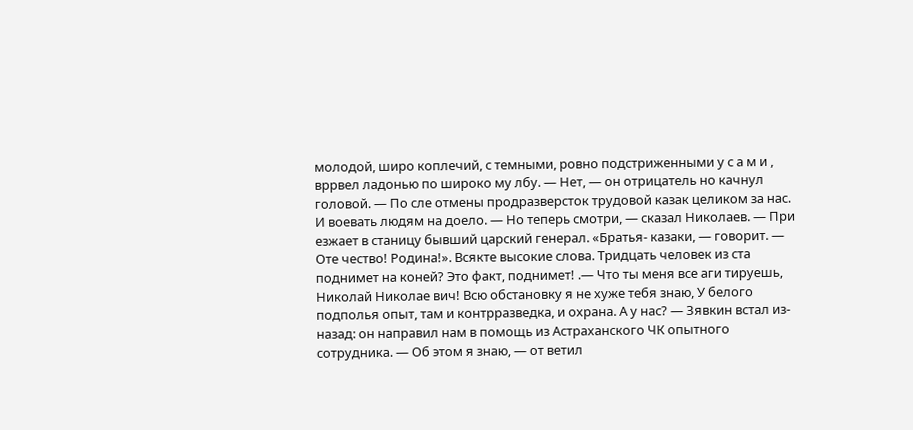молодой, широ коплечий, с темными, ровно подстриженными у с а м и , вррвел ладонью по широко му лбу. — Нет, — он отрицатель но качнул головой. — По сле отмены продразверсток трудовой казак целиком за нас. И воевать людям на доело. — Но теперь смотри, — сказал Николаев. — При езжает в станицу бывший царский генерал. «Братья- казаки, — говорит. — Оте чество! Родина!». Всякте высокие слова. Тридцать человек из ста поднимет на коней? Это факт, поднимет! .— Что ты меня все аги тируешь, Николай Николае вич! Всю обстановку я не хуже тебя знаю, У белого подполья опыт, там и контрразведка, и охрана. А у нас? — Зявкин встал из- назад: он направил нам в помощь из Астраханского ЧК опытного сотрудника. — Об этом я знаю, — от ветил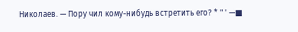Николаев. — Пору чил кому-нибудь встретить его? * " ' —■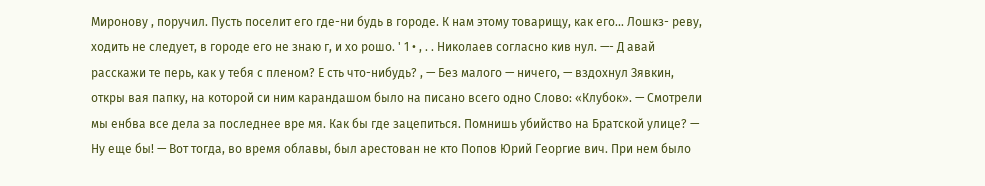Миронову , поручил. Пусть поселит его где-ни будь в городе. К нам этому товарищу, как его... Лошкз- реву, ходить не следует, в городе его не знаю г, и хо рошо. ' 1 • , . . Николаев согласно кив нул. —- Д авай расскажи те перь, как у тебя с пленом? Е сть что-нибудь? , — Без малого — ничего, — вздохнул Зявкин, откры вая папку, на которой си ним карандашом было на писано всего одно Слово: «Клубок». — Смотрели мы енбва все дела за последнее вре мя. Как бы где зацепиться. Помнишь убийство на Братской улице? — Ну еще бы! — Вот тогда, во время облавы, был арестован не кто Попов Юрий Георгие вич. При нем было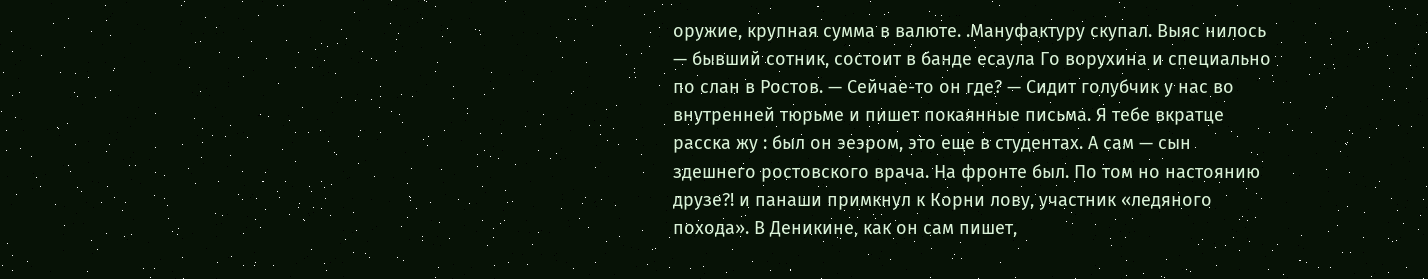оружие, крупная сумма в валюте. .Мануфактуру скупал. Выяс нилось — бывший сотник, состоит в банде есаула Го ворухина и специально по слан в Ростов. — Сейчае-то он где? — Сидит голубчик у нас во внутренней тюрьме и пишет покаянные письма. Я тебе вкратце расска жу : был он эеэром, это еще в студентах. А сам — сын здешнего ростовского врача. На фронте был. По том но настоянию друзе?! и панаши примкнул к Корни лову, участник «ледяного похода». В Деникине, как он сам пишет,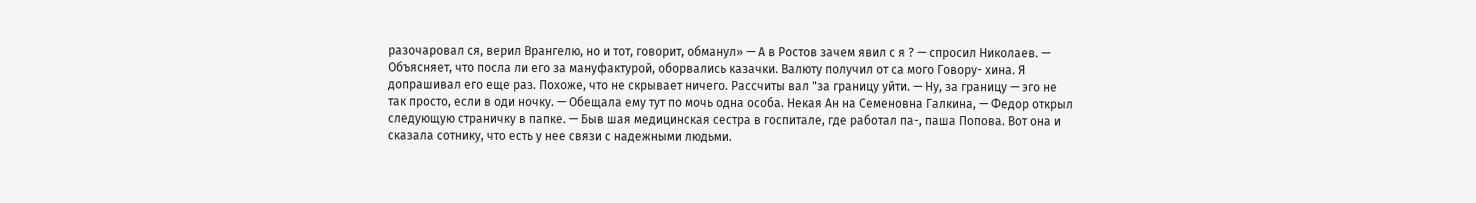разочаровал ся, верил Врангелю, но и тот, говорит, обманул» — А в Ростов зачем явил с я ? — спросил Николаев. — Объясняет, что посла ли его за мануфактурой, оборвались казачки. Валюту получил от са мого Говору- хина. Я допрашивал его еще раз. Похоже, что не скрывает ничего. Рассчиты вал "за границу уйти. — Ну, за границу — эго не так просто, если в оди ночку. — Обещала ему тут по мочь одна особа. Некая Ан на Семеновна Галкина, — Федор открыл следующую страничку в папке. — Быв шая медицинская сестра в госпитале, где работал па-, паша Попова. Вот она и сказала сотнику, что есть у нее связи с надежными людьми.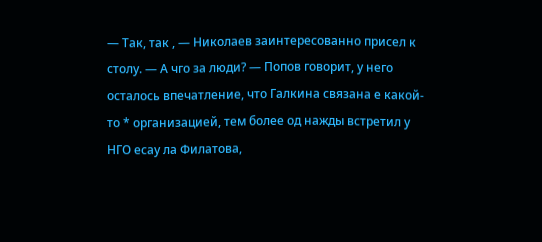— Так, так , — Николаев заинтересованно присел к столу. — А чго за люди? — Попов говорит, у него осталось впечатление, что Галкина связана е какой-то * организацией, тем более од нажды встретил у НГО есау ла Филатова,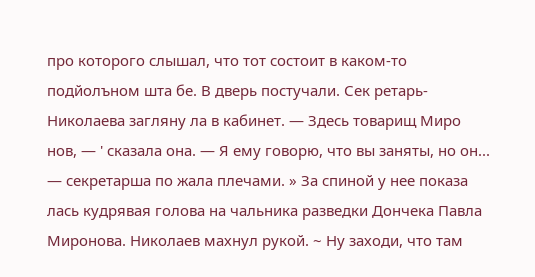про которого слышал, что тот состоит в каком-то подйолъном шта бе. В дверь постучали. Сек ретарь- Николаева загляну ла в кабинет. — Здесь товарищ Миро нов, — ' сказала она. — Я ему говорю, что вы заняты, но он... — секретарша по жала плечами. » За спиной у нее показа лась кудрявая голова на чальника разведки Дончека Павла Миронова. Николаев махнул рукой. ~ Ну заходи, что там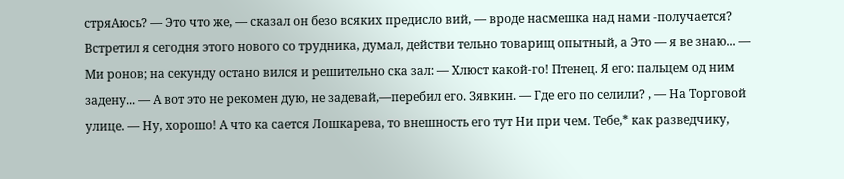стряАюсь? — Это что же, — сказал он безо всяких предисло вий, — вроде насмешка над нами -получается? Встретил я сегодня этого нового со трудника, думал, действи тельно товарищ опытный, а Это — я ве знаю... — Ми ронов; на секунду остано вился и решительно ска зал: — Хлюст какой-го! Птенец. Я его: пальцем од ним задену... — А вот это не рекомен дую, не задевай,—перебил его. Зявкин. — Где его по селили? , — На Торговой улице. — Ну, хорошо! А что ка сается Лошкарева, то внешность его тут Ни при чем. Тебе,* как разведчику,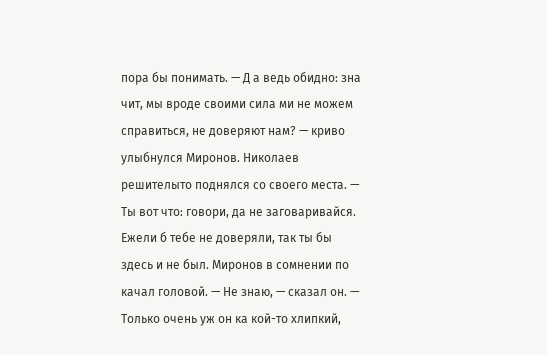пора бы понимать. — Д а ведь обидно: зна чит, мы вроде своими сила ми не можем справиться, не доверяют нам? — криво улыбнулся Миронов. Николаев решителыто поднялся со своего места. — Ты вот что: говори, да не заговаривайся. Ежели б тебе не доверяли, так ты бы здесь и не был. Миронов в сомнении по качал головой. — Не знаю, — сказал он. — Только очень уж он ка кой-то хлипкий,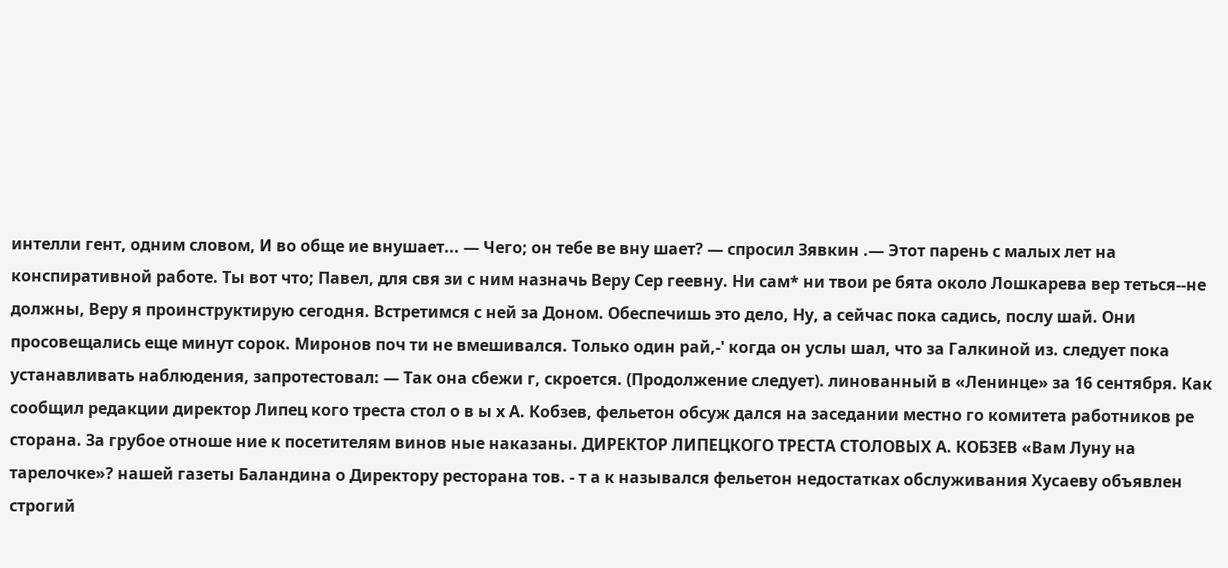интелли гент, одним словом, И во обще ие внушает... — Чего; он тебе ве вну шает? — спросил Зявкин .— Этот парень с малых лет на конспиративной работе. Ты вот что; Павел, для свя зи с ним назначь Веру Сер геевну. Ни сам* ни твои ре бята около Лошкарева вер теться--не должны, Веру я проинструктирую сегодня. Встретимся с ней за Доном. Обеспечишь это дело, Ну, а сейчас пока садись, послу шай. Они просовещались еще минут сорок. Миронов поч ти не вмешивался. Только один рай,-' когда он услы шал, что за Галкиной из. следует пока устанавливать наблюдения, запротестовал: — Так она сбежи г, скроется. (Продолжение следует). линованный в «Ленинце» за 16 сентября. Как сообщил редакции директор Липец кого треста стол о в ы х А. Кобзев, фельетон обсуж дался на заседании местно го комитета работников ре сторана. За грубое отноше ние к посетителям винов ные наказаны. ДИРЕКТОР ЛИПЕЦКОГО ТРЕСТА СТОЛОВЫХ А. КОБЗЕВ «Вам Луну на тарелочке»? нашей газеты Баландина о Директору ресторана тов. - т а к назывался фельетон недостатках обслуживания Хусаеву объявлен строгий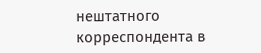нештатного корреспондента в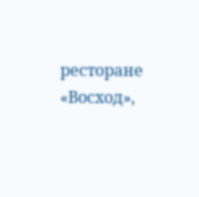ресторане «Восход»,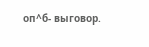оп^б- выговор.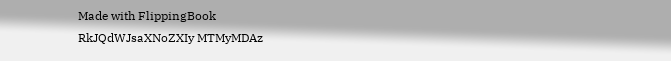Made with FlippingBook
RkJQdWJsaXNoZXIy MTMyMDAz